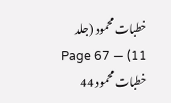خطبات محمود (جلد 11) — Page 67
خطبات محمود 44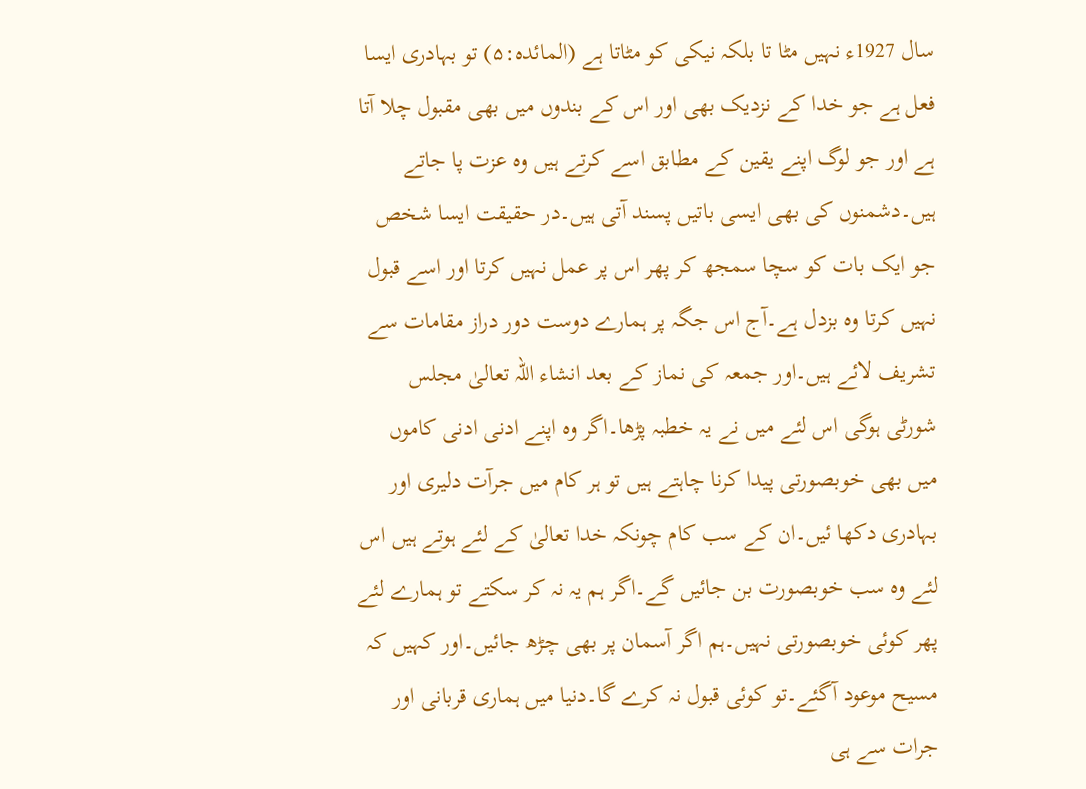سال 1927ء نہیں مٹا تا بلکہ نیکی کو مٹاتا ہے (المائدہ:۵) تو بہادری ایسا فعل ہے جو خدا کے نزدیک بھی اور اس کے بندوں میں بھی مقبول چلا آتا ہے اور جو لوگ اپنے یقین کے مطابق اسے کرتے ہیں وہ عزت پا جاتے ہیں۔دشمنوں کی بھی ایسی باتیں پسند آتی ہیں۔در حقیقت ایسا شخص جو ایک بات کو سچا سمجھ کر پھر اس پر عمل نہیں کرتا اور اسے قبول نہیں کرتا وہ بزدل ہے۔آج اس جگہ پر ہمارے دوست دور دراز مقامات سے تشریف لائے ہیں۔اور جمعہ کی نماز کے بعد انشاء اللہ تعالیٰ مجلس شورٹی ہوگی اس لئے میں نے یہ خطبہ پڑھا۔اگر وہ اپنے ادنی ادنی کاموں میں بھی خوبصورتی پیدا کرنا چاہتے ہیں تو ہر کام میں جرآت دلیری اور بہادری دکھا ئیں۔ان کے سب کام چونکہ خدا تعالیٰ کے لئے ہوتے ہیں اس لئے وہ سب خوبصورت بن جائیں گے۔اگر ہم یہ نہ کر سکتے تو ہمارے لئے پھر کوئی خوبصورتی نہیں۔ہم اگر آسمان پر بھی چڑھ جائیں۔اور کہیں کہ مسیح موعود آگئے۔تو کوئی قبول نہ کرے گا۔دنیا میں ہماری قربانی اور جرات سے ہی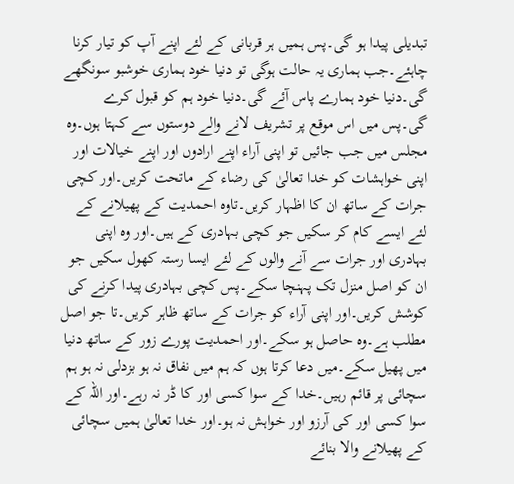تبدیلی پیدا ہو گی۔پس ہمیں ہر قربانی کے لئے اپنے آپ کو تیار کرنا چاہئے۔جب ہماری یہ حالت ہوگی تو دنیا خود ہماری خوشبو سونگھے گی۔دنیا خود ہمارے پاس آئے گی۔دنیا خود ہم کو قبول کرے گی۔پس میں اس موقع پر تشریف لانے والے دوستوں سے کہتا ہوں۔وہ مجلس میں جب جائیں تو اپنی آراء اپنے ارادوں اور اپنے خیالات اور اپنی خواہشات کو خدا تعالیٰ کی رضاء کے ماتحت کریں۔اور کچی جرات کے ساتھ ان کا اظہار کریں۔تاوہ احمدیت کے پھیلانے کے لئے ایسے کام کر سکیں جو کچی بہادری کے ہیں۔اور وہ اپنی بہادری اور جرات سے آنے والوں کے لئے ایسا رستہ کھول سکیں جو ان کو اصل منزل تک پہنچا سکے۔پس کچی بہادری پیدا کرنے کی کوشش کریں۔اور اپنی آراء کو جرات کے ساتھ ظاہر کریں۔تا جو اصل مطلب ہے۔وہ حاصل ہو سکے۔اور احمدیت پورے زور کے ساتھ دنیا میں پھیل سکے۔میں دعا کرتا ہوں کہ ہم میں نفاق نہ ہو بزدلی نہ ہو ہم سچائی پر قائم رہیں۔خدا کے سوا کسی اور کا ڈر نہ رہے۔اور اللہ کے سوا کسی اور کی آرزو اور خواہش نہ ہو۔اور خدا تعالیٰ ہمیں سچائی کے پھیلانے والا بنائے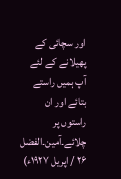اور سچائی کے پھیلانے کے لئے آپ ہمیں راستے بتائے اور ان راستوں پر چلائے۔آمین۔الفضل ۲۶ / اپریل ۱۹۲۷ء)